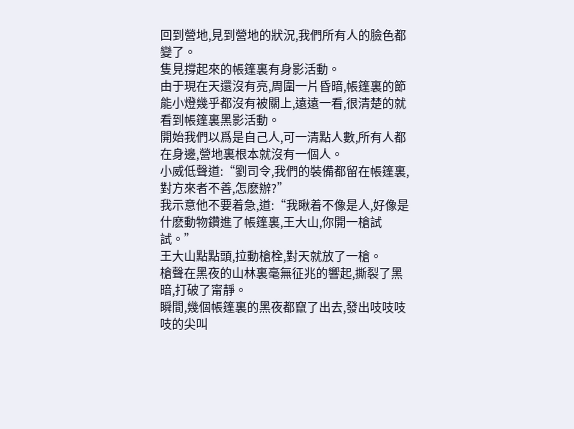回到營地,見到營地的狀況,我們所有人的臉色都變了。
隻見撐起來的帳篷裏有身影活動。
由于現在天還沒有亮,周圍一片昏暗,帳篷裏的節能小燈幾乎都沒有被關上,遠遠一看,很清楚的就看到帳篷裏黑影活動。
開始我們以爲是自己人,可一清點人數,所有人都在身邊,營地裏根本就沒有一個人。
小威低聲道:“劉司令,我們的裝備都留在帳篷裏,對方來者不善,怎麽辦?”
我示意他不要着急,道:“我瞅着不像是人,好像是什麽動物鑽進了帳篷裏,王大山,你開一槍試試。”
王大山點點頭,拉動槍栓,對天就放了一槍。
槍聲在黑夜的山林裏毫無征兆的響起,撕裂了黑暗,打破了甯靜。
瞬間,幾個帳篷裏的黑夜都竄了出去,發出吱吱吱吱的尖叫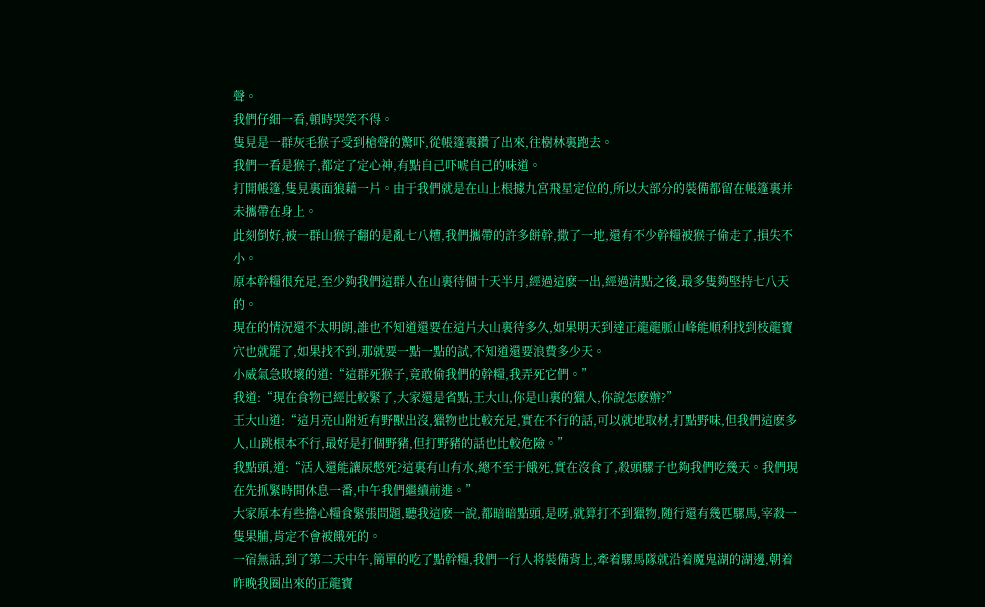聲。
我們仔細一看,頓時哭笑不得。
隻見是一群灰毛猴子受到槍聲的驚吓,從帳篷裏鑽了出來,往樹林裏跑去。
我們一看是猴子,都定了定心神,有點自己吓唬自己的味道。
打開帳篷,隻見裏面狼藉一片。由于我們就是在山上根據九宮飛星定位的,所以大部分的裝備都留在帳篷裏并未攜帶在身上。
此刻倒好,被一群山猴子翻的是亂七八糟,我們攜帶的許多餅幹,撒了一地,還有不少幹糧被猴子偷走了,損失不小。
原本幹糧很充足,至少夠我們這群人在山裏待個十天半月,經過這麽一出,經過清點之後,最多隻夠堅持七八天的。
現在的情況還不太明朗,誰也不知道還要在這片大山裏待多久,如果明天到達正龍龍脈山峰能順利找到枝龍寶穴也就罷了,如果找不到,那就要一點一點的試,不知道還要浪費多少天。
小威氣急敗壞的道:“這群死猴子,竟敢偷我們的幹糧,我弄死它們。”
我道:“現在食物已經比較緊了,大家還是省點,王大山,你是山裏的獵人,你說怎麽辦?”
王大山道:“這月亮山附近有野獸出沒,獵物也比較充足,實在不行的話,可以就地取材,打點野味,但我們這麽多人,山跳根本不行,最好是打個野豬,但打野豬的話也比較危險。”
我點頭,道:“活人還能讓尿憋死?這裏有山有水,總不至于餓死,實在沒食了,殺頭騾子也夠我們吃幾天。我們現在先抓緊時間休息一番,中午我們繼續前進。”
大家原本有些擔心糧食緊張問題,聽我這麽一說,都暗暗點頭,是呀,就算打不到獵物,随行還有幾匹騾馬,宰殺一隻果脯,肯定不會被餓死的。
一宿無話,到了第二天中午,簡單的吃了點幹糧,我們一行人将裝備背上,牽着騾馬隊就沿着魔鬼湖的湖邊,朝着昨晚我圈出來的正龍寶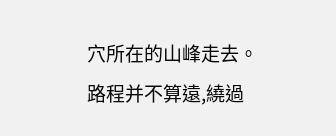穴所在的山峰走去。
路程并不算遠,繞過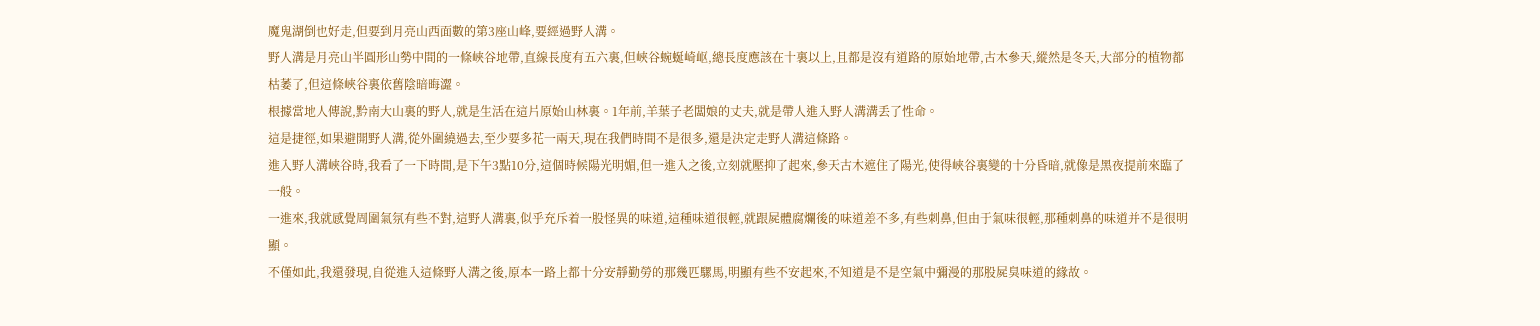魔鬼湖倒也好走,但要到月亮山西面數的第3座山峰,要經過野人溝。
野人溝是月亮山半圓形山勢中間的一條峽谷地帶,直線長度有五六裏,但峽谷蜿蜒崎岖,總長度應該在十裏以上,且都是沒有道路的原始地帶,古木參天,縱然是冬天,大部分的植物都枯萎了,但這條峽谷裏依舊陰暗晦澀。
根據當地人傳說,黔南大山裏的野人,就是生活在這片原始山林裏。1年前,羊葉子老闆娘的丈夫,就是帶人進入野人溝溝丢了性命。
這是捷徑,如果避開野人溝,從外圍繞過去,至少要多花一兩天,現在我們時間不是很多,還是決定走野人溝這條路。
進入野人溝峽谷時,我看了一下時間,是下午3點10分,這個時候陽光明媚,但一進入之後,立刻就壓抑了起來,參天古木遮住了陽光,使得峽谷裏變的十分昏暗,就像是黑夜提前來臨了一般。
一進來,我就感覺周圍氣氛有些不對,這野人溝裏,似乎充斥着一股怪異的味道,這種味道很輕,就跟屍體腐爛後的味道差不多,有些刺鼻,但由于氣味很輕,那種刺鼻的味道并不是很明顯。
不僅如此,我還發現,自從進入這條野人溝之後,原本一路上都十分安靜勤勞的那幾匹騾馬,明顯有些不安起來,不知道是不是空氣中彌漫的那股屍臭味道的緣故。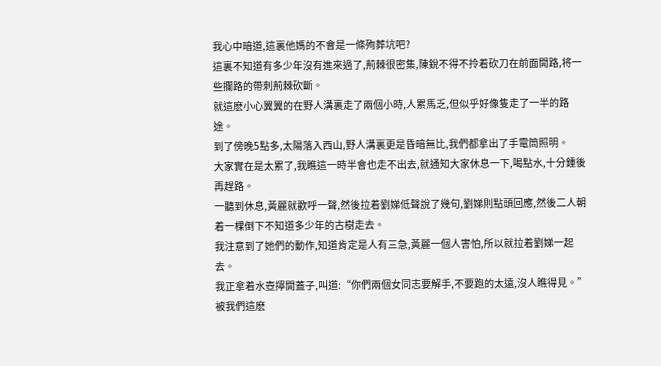我心中暗道,這裏他媽的不會是一條殉葬坑吧?
這裏不知道有多少年沒有進來過了,荊棘很密集,陳銳不得不拎着砍刀在前面開路,将一些攔路的帶刺荊棘砍斷。
就這麽小心翼翼的在野人溝裏走了兩個小時,人累馬乏,但似乎好像隻走了一半的路途。
到了傍晚5點多,太陽落入西山,野人溝裏更是昏暗無比,我們都拿出了手電筒照明。
大家實在是太累了,我瞧這一時半會也走不出去,就通知大家休息一下,喝點水,十分鍾後再趕路。
一聽到休息,黃麗就歡呼一聲,然後拉着劉娣低聲說了幾句,劉娣則點頭回應,然後二人朝着一棵倒下不知道多少年的古樹走去。
我注意到了她們的動作,知道肯定是人有三急,黃麗一個人害怕,所以就拉着劉娣一起去。
我正拿着水壺擰開蓋子,叫道:“你們兩個女同志要解手,不要跑的太遠,沒人瞧得見。”
被我們這麽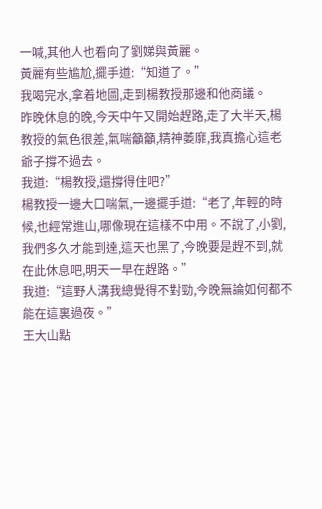一喊,其他人也看向了劉娣與黃麗。
黃麗有些尴尬,擺手道:“知道了。”
我喝完水,拿着地圖,走到楊教授那邊和他商議。
昨晚休息的晚,今天中午又開始趕路,走了大半天,楊教授的氣色很差,氣喘籲籲,精神萎靡,我真擔心這老爺子撐不過去。
我道:“楊教授,還撐得住吧?”
楊教授一邊大口喘氣,一邊擺手道:“老了,年輕的時候,也經常進山,哪像現在這樣不中用。不說了,小劉,我們多久才能到達,這天也黑了,今晚要是趕不到,就在此休息吧,明天一早在趕路。”
我道:“這野人溝我總覺得不對勁,今晚無論如何都不能在這裏過夜。”
王大山點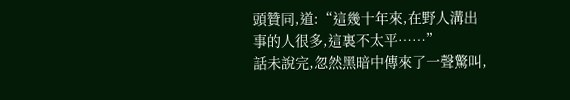頭贊同,道:“這幾十年來,在野人溝出事的人很多,這裏不太平……”
話未說完,忽然黑暗中傳來了一聲驚叫,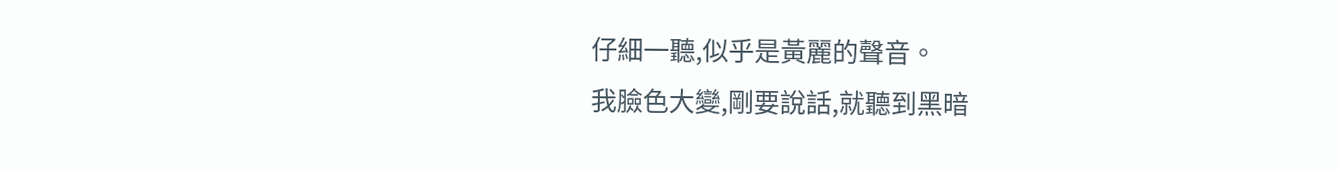仔細一聽,似乎是黃麗的聲音。
我臉色大變,剛要說話,就聽到黑暗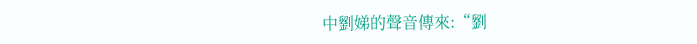中劉娣的聲音傳來:“劉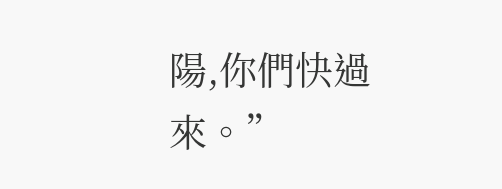陽,你們快過來。”